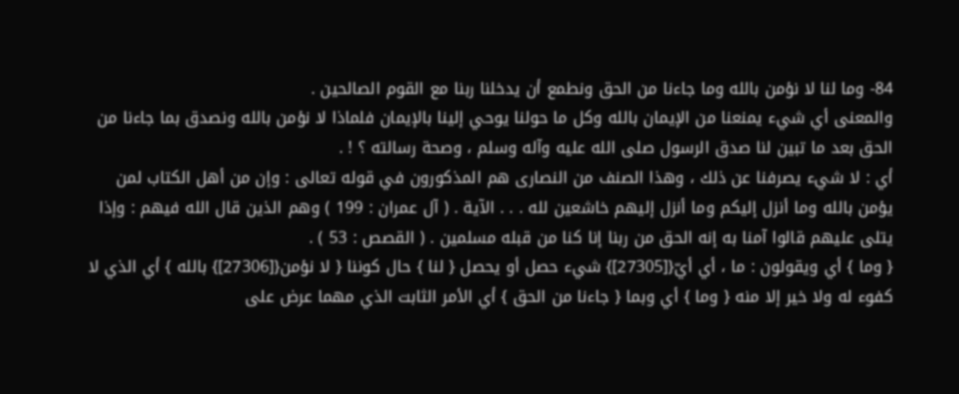84- وما لنا لا نؤمن بالله وما جاءنا من الحق ونطمع أن يدخلنا ربنا مع القوم الصالحين .
والمعنى أي شيء يمنعنا من الإيمان بالله وكل ما حولنا يوحي إلينا بالإيمان فلماذا لا نؤمن بالله ونصدق بما جاءنا من الحق بعد ما تبين لنا صدق الرسول صلى الله عليه وآله وسلم ، وصحة رسالته ؟ ! .
أي : لا شيء يصرفنا عن ذلك ، وهذا الصنف من النصارى هم المذكورون في قوله تعالى : وإن من أهل الكتاب لمن يؤمن بالله وما أنزل إليكم وما أنزل إليهم خاشعين لله . . . الآية . ( آل عمران : 199 ) وهم الذين قال الله فيهم : وإذا يتلى عليهم قالوا آمنا به إنه الحق من ربنا إنا كنا من قبله مسلمين . ( القصص : 53 ) .
{ وما } أي ويقولون : ما ، أي أيّ{[27305]} شيء حصل أو يحصل { لنا } حال كوننا { لا نؤمن{[27306]} بالله } أي الذي لا كفوء له ولا خير إلا منه { وما } أي وبما { جاءنا من الحق } أي الأمر الثابت الذي مهما عرض على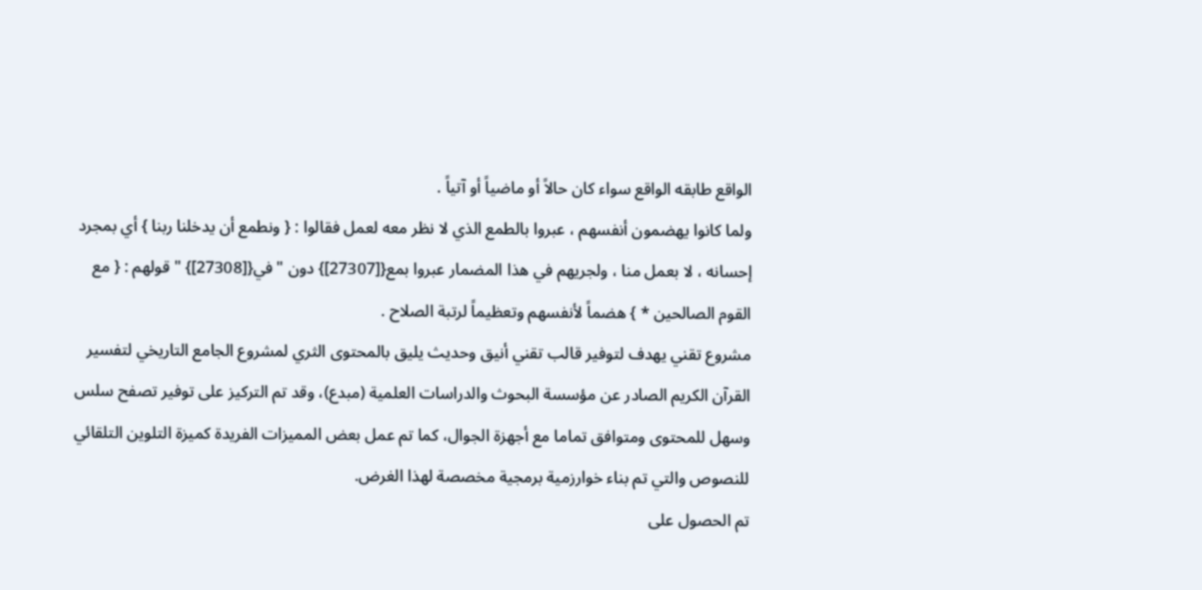الواقع طابقه الواقع سواء كان حالاً أو ماضياً أو آتياً .
ولما كانوا يهضمون أنفسهم ، عبروا بالطمع الذي لا نظر معه لعمل فقالوا : { ونطمع أن يدخلنا ربنا } أي بمجرد إحسانه ، لا بعمل منا ، ولجريهم في هذا المضمار عبروا بمع{[27307]} دون " في{[27308]} " قولهم : { مع القوم الصالحين * } هضماً لأنفسهم وتعظيماً لرتبة الصلاح .
مشروع تقني يهدف لتوفير قالب تقني أنيق وحديث يليق بالمحتوى الثري لمشروع الجامع التاريخي لتفسير القرآن الكريم الصادر عن مؤسسة البحوث والدراسات العلمية (مبدع)، وقد تم التركيز على توفير تصفح سلس وسهل للمحتوى ومتوافق تماما مع أجهزة الجوال، كما تم عمل بعض المميزات الفريدة كميزة التلوين التلقائي للنصوص والتي تم بناء خوارزمية برمجية مخصصة لهذا الغرض.
تم الحصول على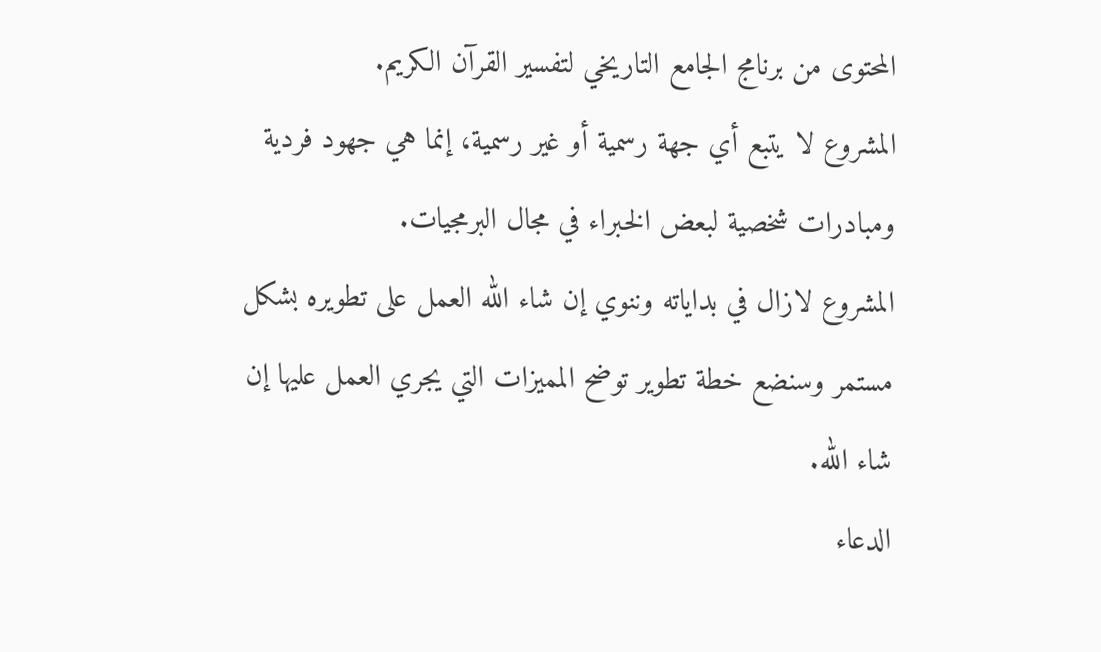المحتوى من برنامج الجامع التاريخي لتفسير القرآن الكريم.
المشروع لا يتبع أي جهة رسمية أو غير رسمية، إنما هي جهود فردية ومبادرات شخصية لبعض الخبراء في مجال البرمجيات.
المشروع لازال في بداياته وننوي إن شاء الله العمل على تطويره بشكل مستمر وسنضع خطة تطوير توضح المميزات التي يجري العمل عليها إن شاء الله.
الدعاء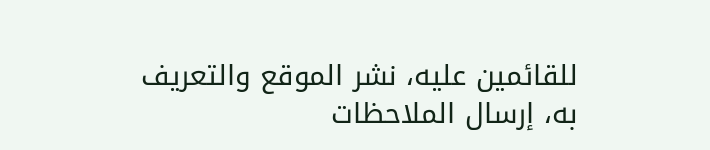للقائمين عليه، نشر الموقع والتعريف به، إرسال الملاحظات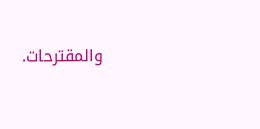والمقترحات.